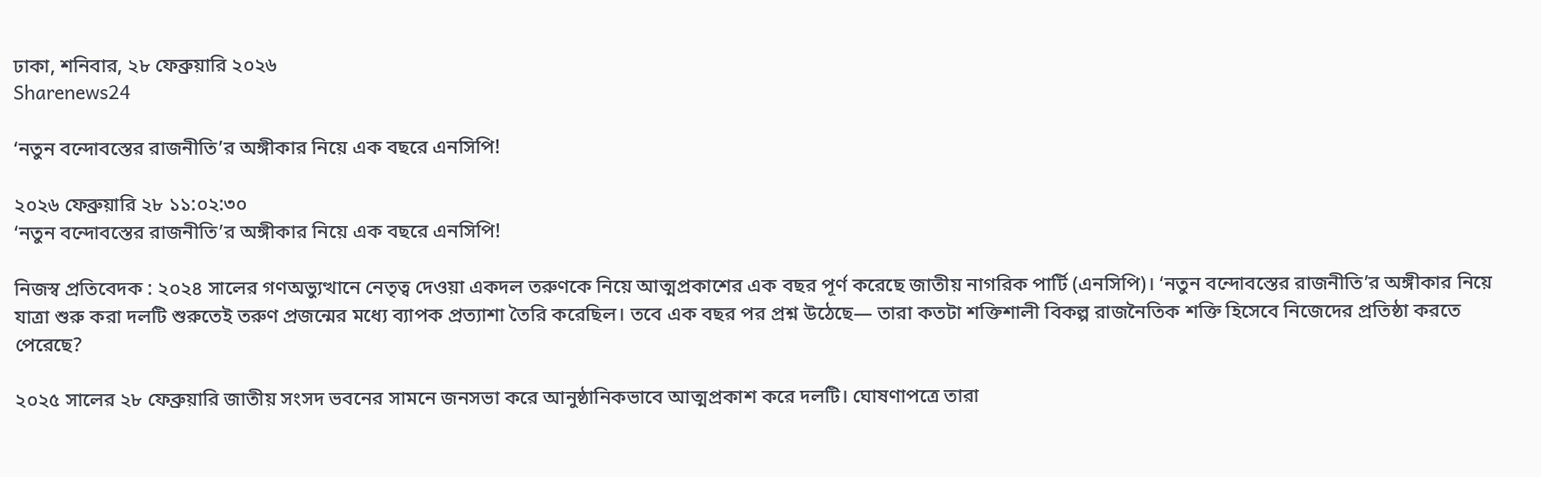ঢাকা, শনিবার, ২৮ ফেব্রুয়ারি ২০২৬
Sharenews24

‘নতুন বন্দোবস্তের রাজনীতি’র অঙ্গীকার নিয়ে এক বছরে এনসিপি!

২০২৬ ফেব্রুয়ারি ২৮ ১১:০২:৩০
‘নতুন বন্দোবস্তের রাজনীতি’র অঙ্গীকার নিয়ে এক বছরে এনসিপি!

নিজস্ব প্রতিবেদক : ২০২৪ সালের গণঅভ্যুত্থানে নেতৃত্ব দেওয়া একদল তরুণকে নিয়ে আত্মপ্রকাশের এক বছর পূর্ণ করেছে জাতীয় নাগরিক পার্টি (এনসিপি)। ‘নতুন বন্দোবস্তের রাজনীতি’র অঙ্গীকার নিয়ে যাত্রা শুরু করা দলটি শুরুতেই তরুণ প্রজন্মের মধ্যে ব্যাপক প্রত্যাশা তৈরি করেছিল। তবে এক বছর পর প্রশ্ন উঠেছে— তারা কতটা শক্তিশালী বিকল্প রাজনৈতিক শক্তি হিসেবে নিজেদের প্রতিষ্ঠা করতে পেরেছে?

২০২৫ সালের ২৮ ফেব্রুয়ারি জাতীয় সংসদ ভবনের সামনে জনসভা করে আনুষ্ঠানিকভাবে আত্মপ্রকাশ করে দলটি। ঘোষণাপত্রে তারা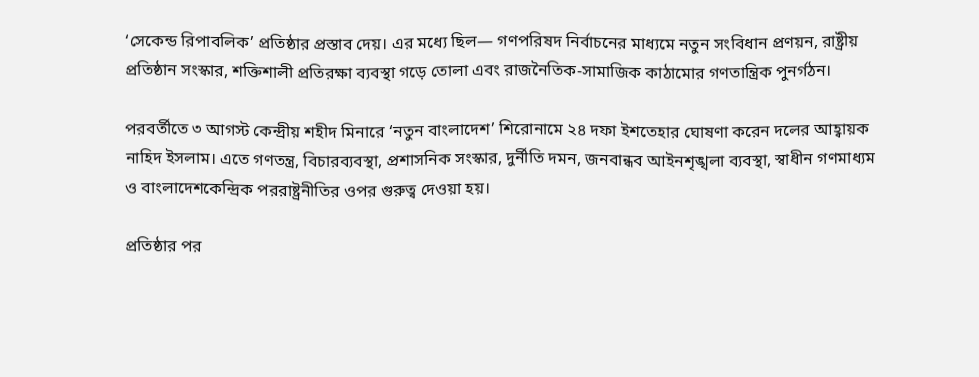‘সেকেন্ড রিপাবলিক’ প্রতিষ্ঠার প্রস্তাব দেয়। এর মধ্যে ছিল— গণপরিষদ নির্বাচনের মাধ্যমে নতুন সংবিধান প্রণয়ন, রাষ্ট্রীয় প্রতিষ্ঠান সংস্কার, শক্তিশালী প্রতিরক্ষা ব্যবস্থা গড়ে তোলা এবং রাজনৈতিক-সামাজিক কাঠামোর গণতান্ত্রিক পুনর্গঠন।

পরবর্তীতে ৩ আগস্ট কেন্দ্রীয় শহীদ মিনারে ‘নতুন বাংলাদেশ’ শিরোনামে ২৪ দফা ইশতেহার ঘোষণা করেন দলের আহ্বায়ক নাহিদ ইসলাম। এতে গণতন্ত্র, বিচারব্যবস্থা, প্রশাসনিক সংস্কার, দুর্নীতি দমন, জনবান্ধব আইনশৃঙ্খলা ব্যবস্থা, স্বাধীন গণমাধ্যম ও বাংলাদেশকেন্দ্রিক পররাষ্ট্রনীতির ওপর গুরুত্ব দেওয়া হয়।

প্রতিষ্ঠার পর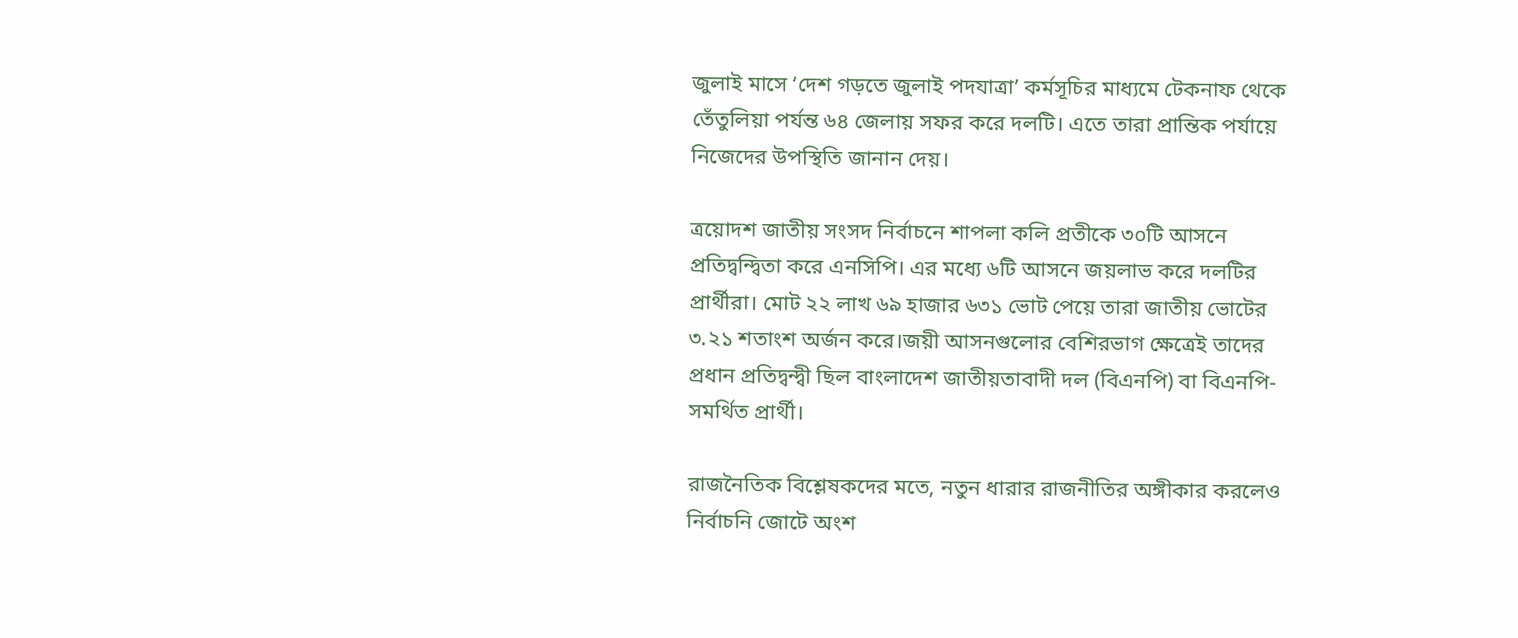জুলাই মাসে ‘দেশ গড়তে জুলাই পদযাত্রা’ কর্মসূচির মাধ্যমে টেকনাফ থেকে তেঁতুলিয়া পর্যন্ত ৬৪ জেলায় সফর করে দলটি। এতে তারা প্রান্তিক পর্যায়ে নিজেদের উপস্থিতি জানান দেয়।

ত্রয়োদশ জাতীয় সংসদ নির্বাচনে শাপলা কলি প্রতীকে ৩০টি আসনে প্রতিদ্বন্দ্বিতা করে এনসিপি। এর মধ্যে ৬টি আসনে জয়লাভ করে দলটির প্রার্থীরা। মোট ২২ লাখ ৬৯ হাজার ৬৩১ ভোট পেয়ে তারা জাতীয় ভোটের ৩.২১ শতাংশ অর্জন করে।জয়ী আসনগুলোর বেশিরভাগ ক্ষেত্রেই তাদের প্রধান প্রতিদ্বন্দ্বী ছিল বাংলাদেশ জাতীয়তাবাদী দল (বিএনপি) বা বিএনপি-সমর্থিত প্রার্থী।

রাজনৈতিক বিশ্লেষকদের মতে, নতুন ধারার রাজনীতির অঙ্গীকার করলেও নির্বাচনি জোটে অংশ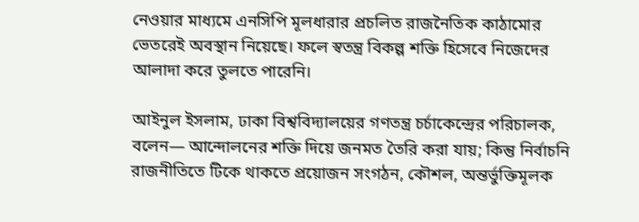নেওয়ার মাধ্যমে এনসিপি মূলধারার প্রচলিত রাজনৈতিক কাঠামোর ভেতরেই অবস্থান নিয়েছে। ফলে স্বতন্ত্র বিকল্প শক্তি হিসেবে নিজেদের আলাদা করে তুলতে পারেনি।

আইনুল ইসলাম, ঢাকা বিশ্ববিদ্যালয়ের গণতন্ত্র চর্চাকেন্দ্রের পরিচালক, বলেন— আন্দোলনের শক্তি দিয়ে জনমত তৈরি করা যায়; কিন্তু নির্বাচনি রাজনীতিতে টিকে থাকতে প্রয়োজন সংগঠন, কৌশল, অন্তর্ভুক্তিমূলক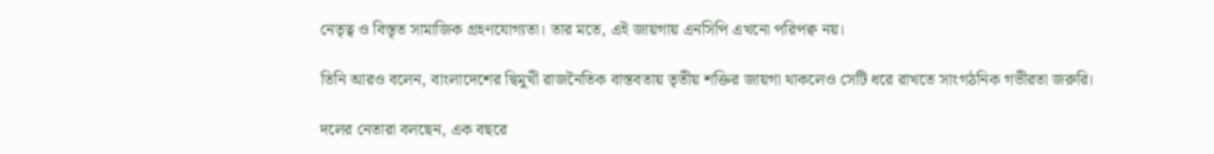নেতৃত্ব ও বিস্তৃত সামাজিক গ্রহণযোগ্যতা। তার মতে, এই জায়গায় এনসিপি এখনো পরিপক্ব নয়।

তিনি আরও বলেন, বাংলাদেশের দ্বিমুখী রাজনৈতিক বাস্তবতায় তৃতীয় শক্তির জায়গা থাকলেও সেটি ধরে রাখতে সাংগঠনিক গভীরতা জরুরি।

দলের নেতারা বলছেন, এক বছরে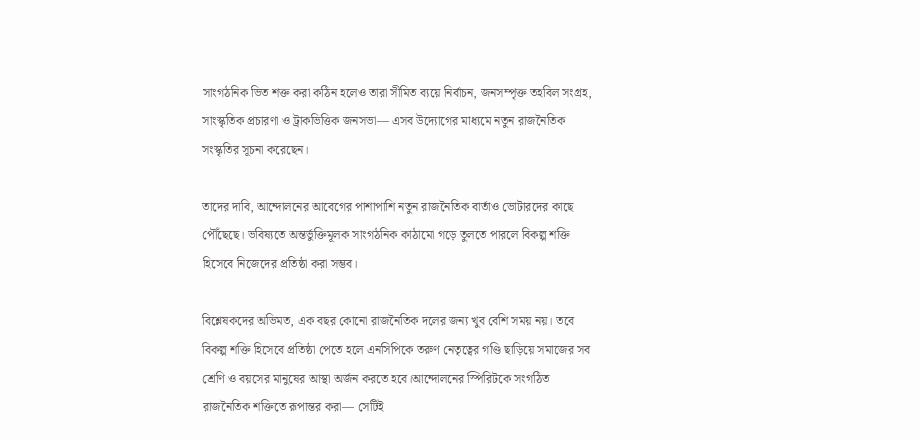সাংগঠনিক ভিত শক্ত করা কঠিন হলেও তারা সীমিত ব্যয়ে নির্বাচন, জনসম্পৃক্ত তহবিল সংগ্রহ, সাংস্কৃতিক প্রচারণা ও ট্রাকভিত্তিক জনসভা— এসব উদ্যোগের মাধ্যমে নতুন রাজনৈতিক সংস্কৃতির সূচনা করেছেন।

তাদের দাবি, আন্দোলনের আবেগের পাশাপাশি নতুন রাজনৈতিক বার্তাও ভোটারদের কাছে পৌঁছেছে। ভবিষ্যতে অন্তর্ভুক্তিমূলক সাংগঠনিক কাঠামো গড়ে তুলতে পারলে বিকল্প শক্তি হিসেবে নিজেদের প্রতিষ্ঠা করা সম্ভব।

বিশ্লেষকদের অভিমত, এক বছর কোনো রাজনৈতিক দলের জন্য খুব বেশি সময় নয়। তবে বিকল্প শক্তি হিসেবে প্রতিষ্ঠা পেতে হলে এনসিপিকে তরুণ নেতৃত্বের গণ্ডি ছাড়িয়ে সমাজের সব শ্রেণি ও বয়সের মানুষের আস্থা অর্জন করতে হবে।আন্দোলনের স্পিরিটকে সংগঠিত রাজনৈতিক শক্তিতে রূপান্তর করা— সেটিই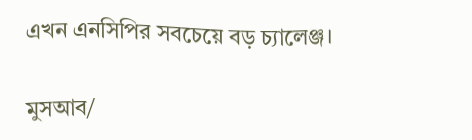এখন এনসিপির সবচেয়ে বড় চ্যালেঞ্জ।

মুসআব/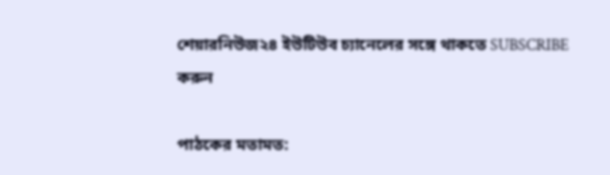শেয়ারনিউজ২৪ ইউটিউব চ্যানেলের সঙ্গে থাকতে SUBSCRIBE করুন

পাঠকের মতামত: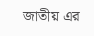জাতীয় এর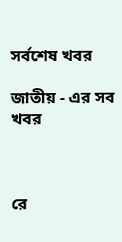সর্বশেষ খবর

জাতীয় - এর সব খবর



রে